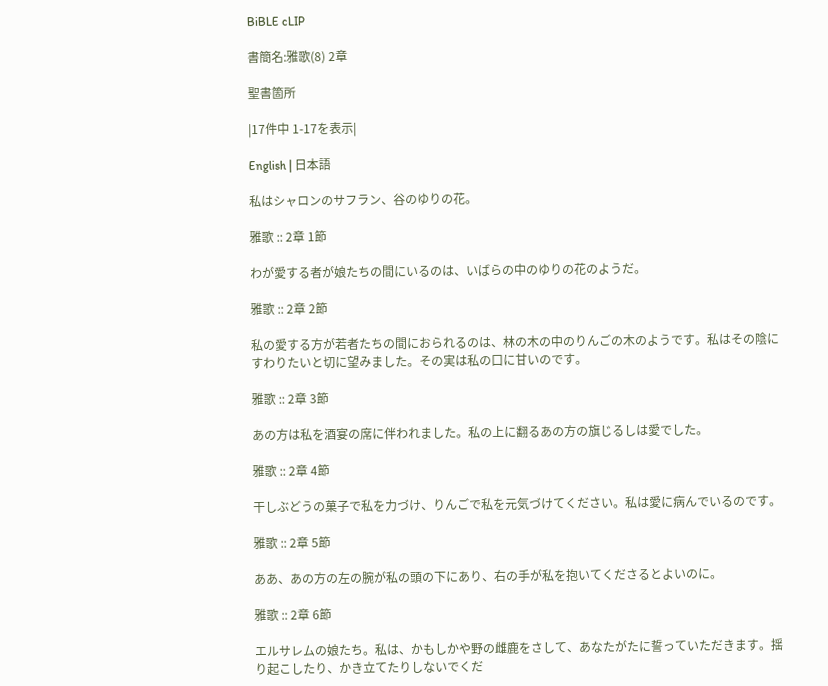BiBLE cLIP

書簡名:雅歌(8) 2章

聖書箇所

|17件中 1-17を表示|

English | 日本語

私はシャロンのサフラン、谷のゆりの花。

雅歌 :: 2章 1節

わが愛する者が娘たちの間にいるのは、いばらの中のゆりの花のようだ。

雅歌 :: 2章 2節

私の愛する方が若者たちの間におられるのは、林の木の中のりんごの木のようです。私はその陰にすわりたいと切に望みました。その実は私の口に甘いのです。

雅歌 :: 2章 3節

あの方は私を酒宴の席に伴われました。私の上に翻るあの方の旗じるしは愛でした。

雅歌 :: 2章 4節

干しぶどうの菓子で私を力づけ、りんごで私を元気づけてください。私は愛に病んでいるのです。

雅歌 :: 2章 5節

ああ、あの方の左の腕が私の頭の下にあり、右の手が私を抱いてくださるとよいのに。

雅歌 :: 2章 6節

エルサレムの娘たち。私は、かもしかや野の雌鹿をさして、あなたがたに誓っていただきます。揺り起こしたり、かき立てたりしないでくだ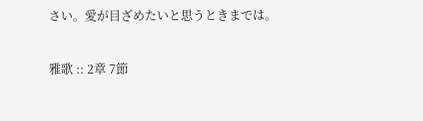さい。愛が目ざめたいと思うときまでは。

雅歌 :: 2章 7節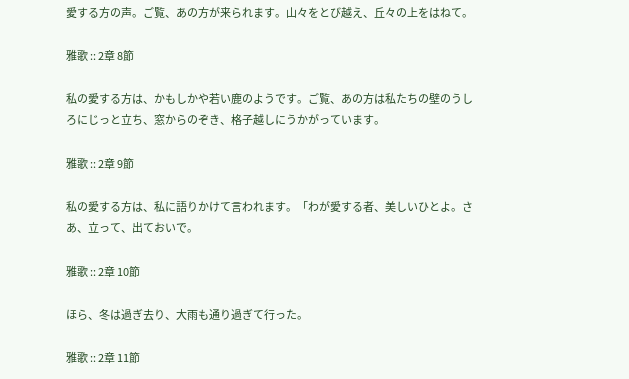愛する方の声。ご覧、あの方が来られます。山々をとび越え、丘々の上をはねて。

雅歌 :: 2章 8節

私の愛する方は、かもしかや若い鹿のようです。ご覧、あの方は私たちの壁のうしろにじっと立ち、窓からのぞき、格子越しにうかがっています。

雅歌 :: 2章 9節

私の愛する方は、私に語りかけて言われます。「わが愛する者、美しいひとよ。さあ、立って、出ておいで。

雅歌 :: 2章 10節

ほら、冬は過ぎ去り、大雨も通り過ぎて行った。

雅歌 :: 2章 11節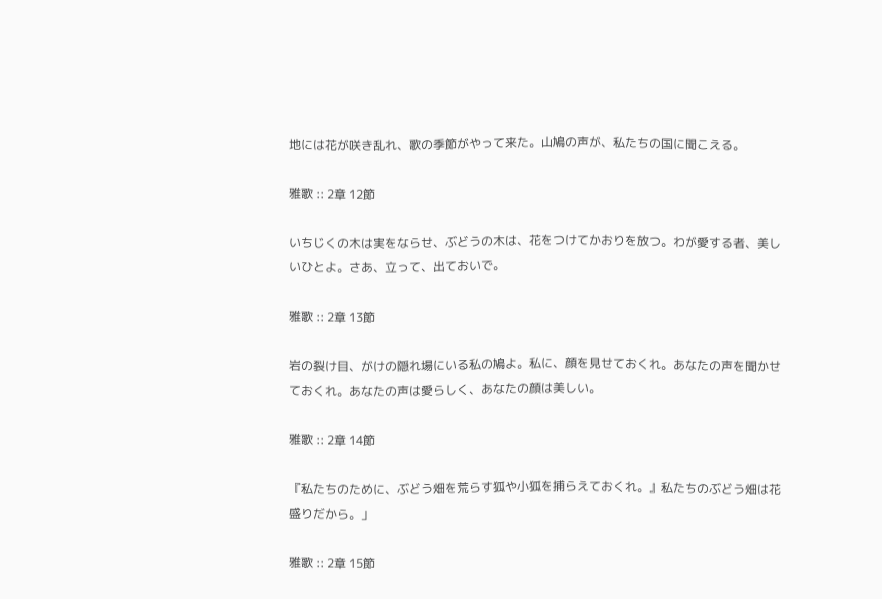地には花が咲き乱れ、歌の季節がやって来た。山鳩の声が、私たちの国に聞こえる。

雅歌 :: 2章 12節

いちじくの木は実をならせ、ぶどうの木は、花をつけてかおりを放つ。わが愛する者、美しいひとよ。さあ、立って、出ておいで。

雅歌 :: 2章 13節

岩の裂け目、がけの隠れ場にいる私の鳩よ。私に、顔を見せておくれ。あなたの声を聞かせておくれ。あなたの声は愛らしく、あなたの顔は美しい。

雅歌 :: 2章 14節

『私たちのために、ぶどう畑を荒らす狐や小狐を捕らえておくれ。』私たちのぶどう畑は花盛りだから。」

雅歌 :: 2章 15節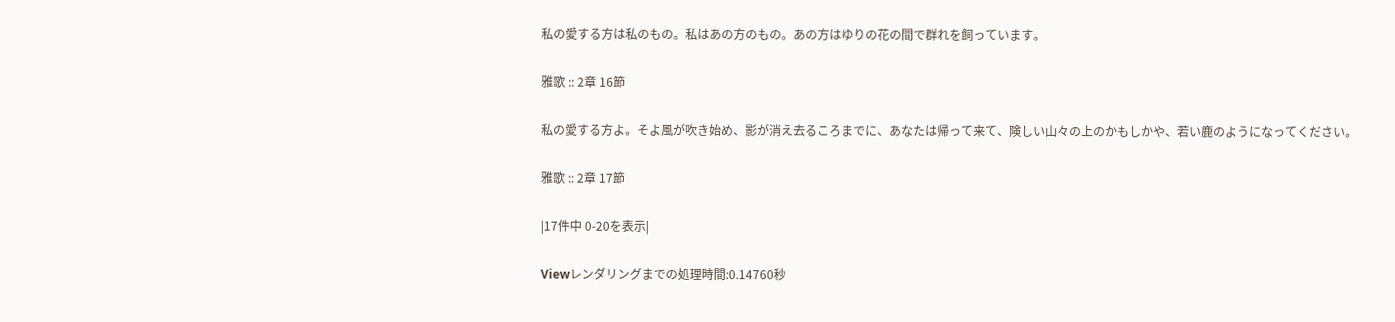私の愛する方は私のもの。私はあの方のもの。あの方はゆりの花の間で群れを飼っています。

雅歌 :: 2章 16節

私の愛する方よ。そよ風が吹き始め、影が消え去るころまでに、あなたは帰って来て、険しい山々の上のかもしかや、若い鹿のようになってください。

雅歌 :: 2章 17節

|17件中 0-20を表示|

Viewレンダリングまでの処理時間:0.14760秒